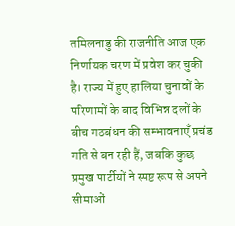तमिलनाडु की राजनीति आज एक निर्णायक चरण में प्रवेश कर चुकी है। राज्य में हुए हालिया चुनावों के परिणामों के बाद विभिन्न दलों के बीच गठबंधन की सम्भावनाएँ प्रचंड गति से बन रही हैं, जबकि कुछ प्रमुख पार्टीयों ने स्पष्ट रूप से अपने सीमाओं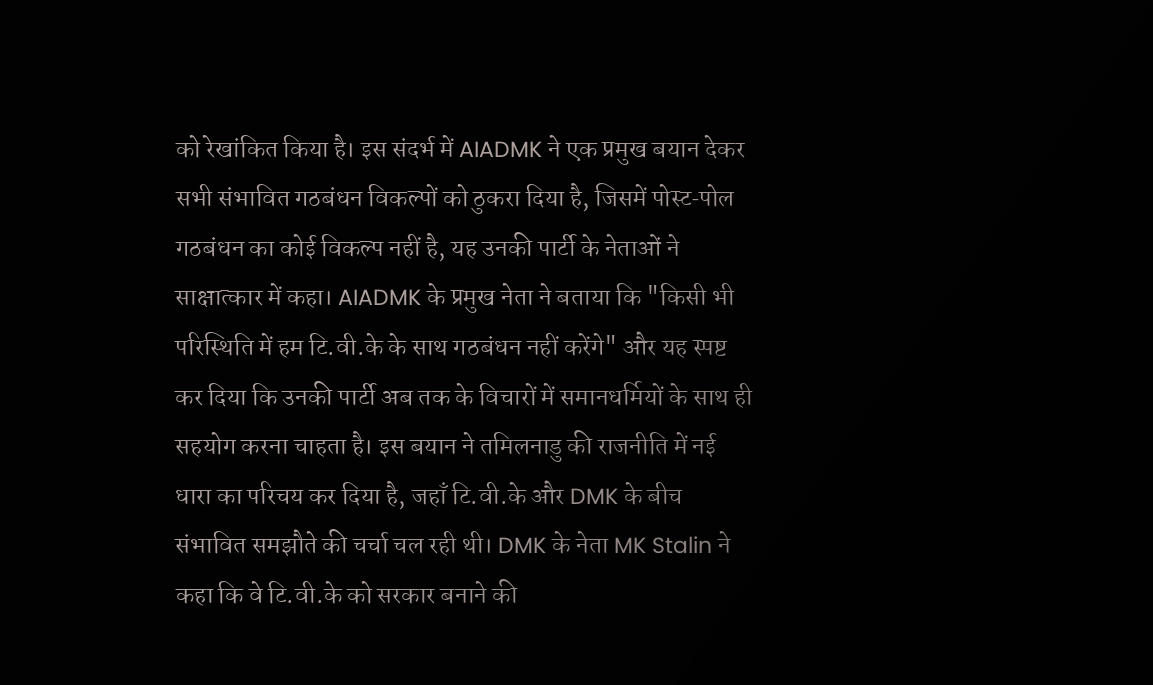को रेखांकित किया है। इस संदर्भ में AIADMK ने एक प्रमुख बयान देकर सभी संभावित गठबंधन विकल्पों को ठुकरा दिया है, जिसमें पोस्ट‑पोल गठबंधन का कोई विकल्प नहीं है, यह उनकी पार्टी के नेताओं ने साक्षात्कार में कहा। AIADMK के प्रमुख नेता ने बताया कि "किसी भी परिस्थिति में हम टि.वी.के के साथ गठबंधन नहीं करेंगे" और यह स्पष्ट कर दिया कि उनकी पार्टी अब तक के विचारों में समानधर्मियों के साथ ही सहयोग करना चाहता है। इस बयान ने तमिलनाडु की राजनीति में नई धारा का परिचय कर दिया है, जहाँ टि.वी.के और DMK के बीच संभावित समझौते की चर्चा चल रही थी। DMK के नेता MK Stalin ने कहा कि वे टि.वी.के को सरकार बनाने की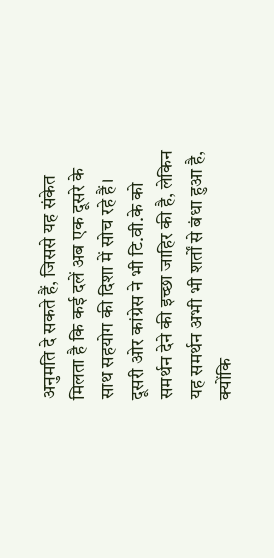अनुमति दे सकते हैं, जिससे यह संकेत मिलता है कि कई दलें अब एक दूसरे के साथ सहयोग की दिशा में सोच रहे हैं। दूसरी ओर कांग्रेस ने भी टि.वी.के को समर्थन देने की इच्छा जाहिर की है, लेकिन यह समर्थन अभी भी शर्तों से बंधा हुआ है, क्योंकि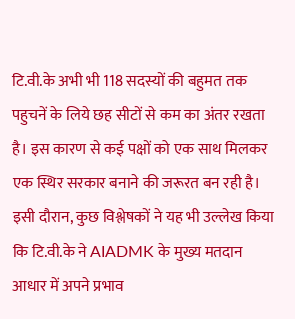टि.वी.के अभी भी 118 सदस्यों की बहुमत तक पहुचनें के लिये छह सीटों से कम का अंतर रखता है। इस कारण से कई पक्षों को एक साथ मिलकर एक स्थिर सरकार बनाने की जरूरत बन रही है। इसी दौरान, कुछ विश्लेषकों ने यह भी उल्लेख किया कि टि.वी.के ने AIADMK के मुख्य मतदान आधार में अपने प्रभाव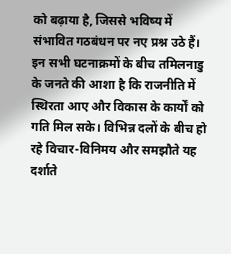को बढ़ाया है, जिससे भविष्य में संभावित गठबंधन पर नए प्रश्न उठे हैं। इन सभी घटनाक्रमों के बीच तमिलनाडु के जनते की आशा है कि राजनीति में स्थिरता आए और विकास के कार्यों को गति मिल सके। विभिन्न दलों के बीच हो रहे विचार-विनिमय और समझौते यह दर्शाते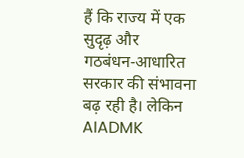हैं कि राज्य में एक सुदृढ़ और गठबंधन‑आधारित सरकार की संभावना बढ़ रही है। लेकिन AIADMK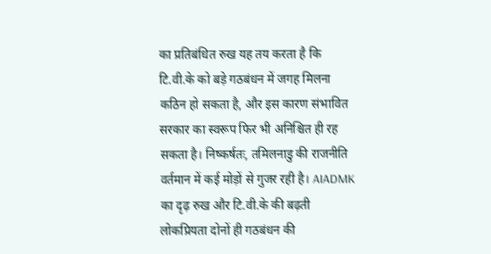का प्रतिबंधित रुख यह तय करता है कि टि.वी.के को बड़े गठबंधन में जगह मिलना कठिन हो सकता है, और इस कारण संभावित सरकार का स्वरूप फिर भी अनिश्चित ही रह सकता है। निष्कर्षतः, तमिलनाडु की राजनीति वर्तमान में कई मोड़ों से गुजर रही है। AIADMK का दृढ़ रुख और टि.वी.के की बढ़ती लोकप्रियता दोनों ही गठबंधन की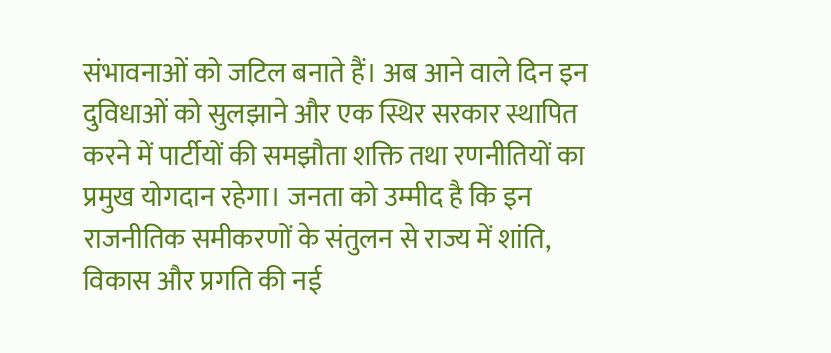संभावनाओं को जटिल बनाते हैं। अब आने वाले दिन इन दुविधाओं को सुलझाने और एक स्थिर सरकार स्थापित करने में पार्टीयों की समझौता शक्ति तथा रणनीतियों का प्रमुख योगदान रहेगा। जनता को उम्मीद है कि इन राजनीतिक समीकरणों के संतुलन से राज्य में शांति, विकास और प्रगति की नई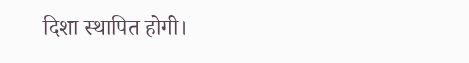दिशा स्थापित होगी।